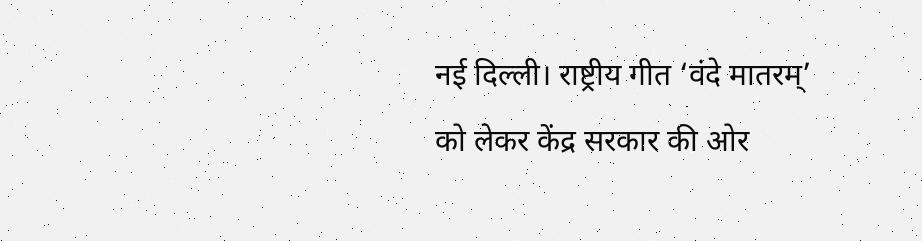नई दिल्ली। राष्ट्रीय गीत ‘वंदे मातरम्’ को लेकर केंद्र सरकार की ओर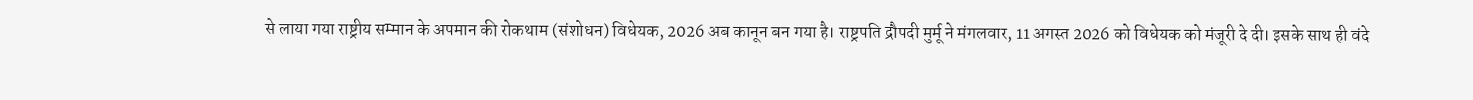से लाया गया राष्ट्रीय सम्मान के अपमान की रोकथाम (संशोधन) विधेयक, 2026 अब कानून बन गया है। राष्ट्रपति द्रौपदी मुर्मू ने मंगलवार, 11 अगस्त 2026 को विधेयक को मंजूरी दे दी। इसके साथ ही वंदे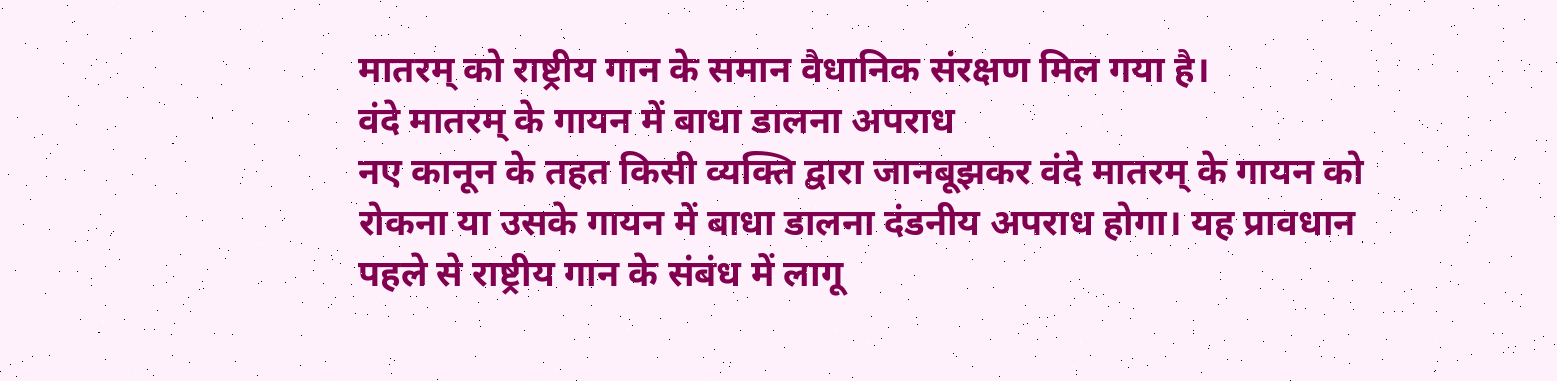मातरम् को राष्ट्रीय गान के समान वैधानिक संरक्षण मिल गया है।
वंदे मातरम् के गायन में बाधा डालना अपराध
नए कानून के तहत किसी व्यक्ति द्वारा जानबूझकर वंदे मातरम् के गायन को रोकना या उसके गायन में बाधा डालना दंडनीय अपराध होगा। यह प्रावधान पहले से राष्ट्रीय गान के संबंध में लागू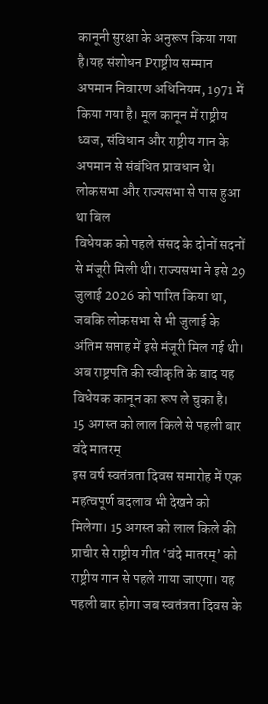कानूनी सुरक्षा के अनुरूप किया गया है।यह संशोधन Pराष्ट्रीय सम्मान अपमान निवारण अधिनियम, 1971 में किया गया है। मूल कानून में राष्ट्रीय ध्वज, संविधान और राष्ट्रीय गान के अपमान से संबंधित प्रावधान थे।
लोकसभा और राज्यसभा से पास हुआ था बिल
विधेयक को पहले संसद के दोनों सदनों से मंजूरी मिली थी। राज्यसभा ने इसे 29 जुलाई 2026 को पारित किया था, जबकि लोकसभा से भी जुलाई के अंतिम सप्ताह में इसे मंजूरी मिल गई थी। अब राष्ट्रपति की स्वीकृति के बाद यह विधेयक कानून का रूप ले चुका है।
15 अगस्त को लाल किले से पहली बार वंदे मातरम्
इस वर्ष स्वतंत्रता दिवस समारोह में एक महत्वपूर्ण बदलाव भी देखने को मिलेगा। 15 अगस्त को लाल किले की प्राचीर से राष्ट्रीय गीत ‘वंदे मातरम्’ को राष्ट्रीय गान से पहले गाया जाएगा। यह पहली बार होगा जब स्वतंत्रता दिवस के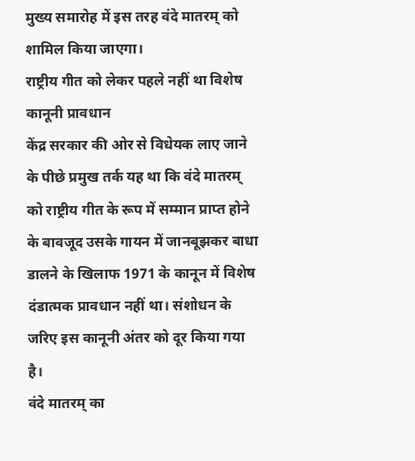मुख्य समारोह में इस तरह वंदे मातरम् को शामिल किया जाएगा।
राष्ट्रीय गीत को लेकर पहले नहीं था विशेष कानूनी प्रावधान
केंद्र सरकार की ओर से विधेयक लाए जाने के पीछे प्रमुख तर्क यह था कि वंदे मातरम् को राष्ट्रीय गीत के रूप में सम्मान प्राप्त होने के बावजूद उसके गायन में जानबूझकर बाधा डालने के खिलाफ 1971 के कानून में विशेष दंडात्मक प्रावधान नहीं था। संशोधन के जरिए इस कानूनी अंतर को दूर किया गया है।
वंदे मातरम् का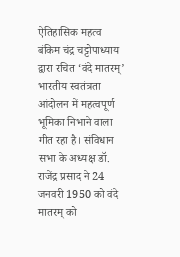ऐतिहासिक महत्व
बंकिम चंद्र चट्टोपाध्याय द्वारा रचित ‘वंदे मातरम्’ भारतीय स्वतंत्रता आंदोलन में महत्वपूर्ण भूमिका निभाने वाला गीत रहा है। संविधान सभा के अध्यक्ष डॉ. राजेंद्र प्रसाद ने 24 जनवरी 1950 को वंदे मातरम् को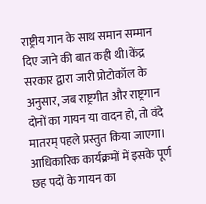राष्ट्रीय गान के साथ समान सम्मान दिए जाने की बात कही थी।केंद्र सरकार द्वारा जारी प्रोटोकॉल के अनुसार, जब राष्ट्रगीत और राष्ट्रगान दोनों का गायन या वादन हो, तो वंदे मातरम् पहले प्रस्तुत किया जाएगा। आधिकारिक कार्यक्रमों में इसके पूर्ण छह पदों के गायन का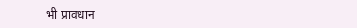भी प्रावधान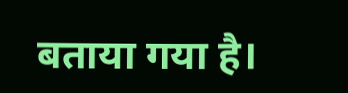बताया गया है।